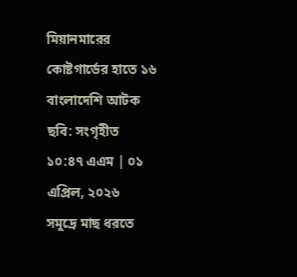মিয়ানমারের কোষ্টগার্ডের হাতে ১৬ বাংলাদেশি আটক
ছবি: সংগৃহীত
১০:৪৭ এএম | ০১ এপ্রিল, ২০২৬
সমুদ্রে মাছ ধরতে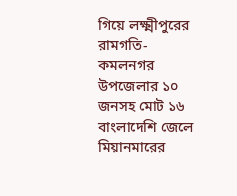গিয়ে লক্ষ্মীপুরের রামগতি-কমলনগর উপজেলার ১০ জনসহ মোট ১৬ বাংলাদেশি জেলে মিয়ানমারের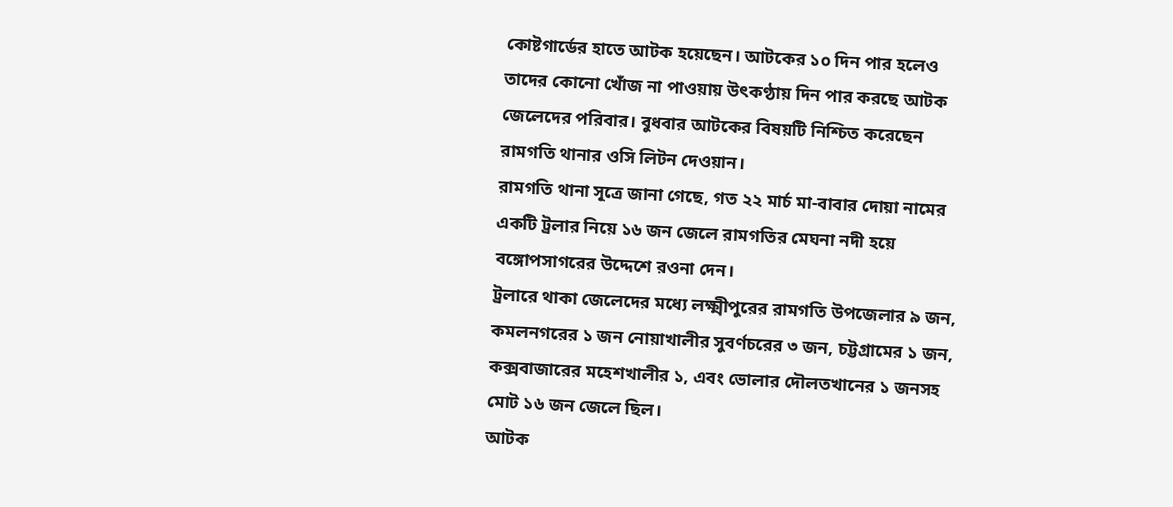কোষ্টগার্ডের হাতে আটক হয়েছেন। আটকের ১০ দিন পার হলেও তাদের কোনো খোঁজ না পাওয়ায় উৎকণ্ঠায় দিন পার করছে আটক জেলেদের পরিবার। বুধবার আটকের বিষয়টি নিশ্চিত করেছেন রামগতি থানার ওসি লিটন দেওয়ান।
রামগতি থানা সূত্রে জানা গেছে, গত ২২ মার্চ মা-বাবার দোয়া নামের একটি ট্রলার নিয়ে ১৬ জন জেলে রামগতির মেঘনা নদী হয়ে বঙ্গোপসাগরের উদ্দেশে রওনা দেন।
ট্রলারে থাকা জেলেদের মধ্যে লক্ষ্মীপুরের রামগতি উপজেলার ৯ জন, কমলনগরের ১ জন নোয়াখালীর সুবর্ণচরের ৩ জন, চট্টগ্রামের ১ জন, কক্সবাজারের মহেশখালীর ১, এবং ভোলার দৌলতখানের ১ জনসহ মোট ১৬ জন জেলে ছিল।
আটক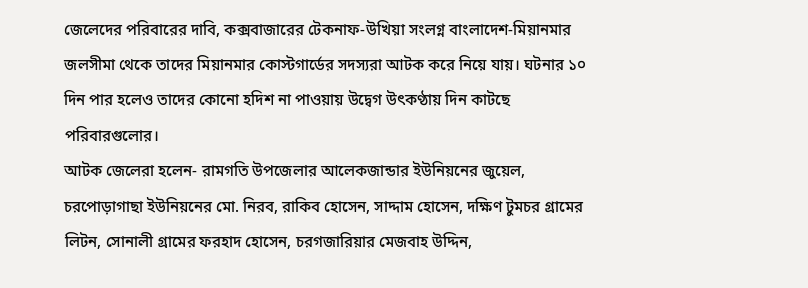জেলেদের পরিবারের দাবি, কক্সবাজারের টেকনাফ-উখিয়া সংলগ্ন বাংলাদেশ-মিয়ানমার জলসীমা থেকে তাদের মিয়ানমার কোস্টগার্ডের সদস্যরা আটক করে নিয়ে যায়। ঘটনার ১০ দিন পার হলেও তাদের কোনো হদিশ না পাওয়ায় উদ্বেগ উৎকণ্ঠায় দিন কাটছে পরিবারগুলোর।
আটক জেলেরা হলেন- রামগতি উপজেলার আলেকজান্ডার ইউনিয়নের জুয়েল, চরপোড়াগাছা ইউনিয়নের মো. নিরব, রাকিব হোসেন, সাদ্দাম হোসেন, দক্ষিণ টুমচর গ্রামের লিটন, সোনালী গ্রামের ফরহাদ হোসেন, চরগজারিয়ার মেজবাহ উদ্দিন,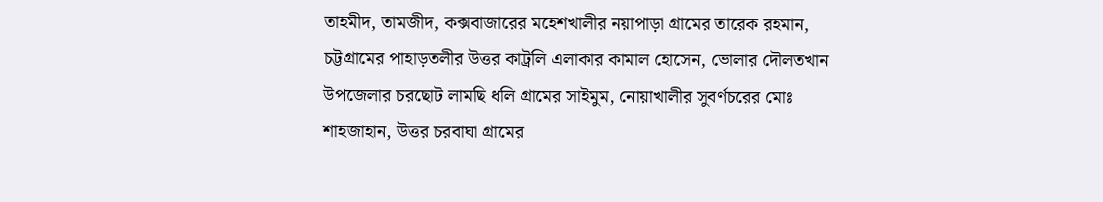তাহমীদ, তামজীদ, কক্সবাজারের মহেশখালীর নয়াপাড়া গ্রামের তারেক রহমান, চট্টগ্রামের পাহাড়তলীর উত্তর কাট্রলি এলাকার কামাল হোসেন, ভোলার দৌলতখান উপজেলার চরছোট লামছি ধলি গ্রামের সাইমুম, নোয়াখালীর সুবর্ণচরের মোঃ শাহজাহান, উত্তর চরবাঘা গ্রামের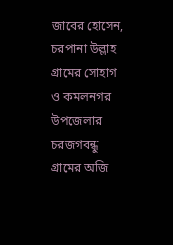জাবের হোসেন, চরপানা উল্লাহ গ্রামের সোহাগ ও কমলনগর উপজেলার চরজগবন্ধু গ্রামের অজি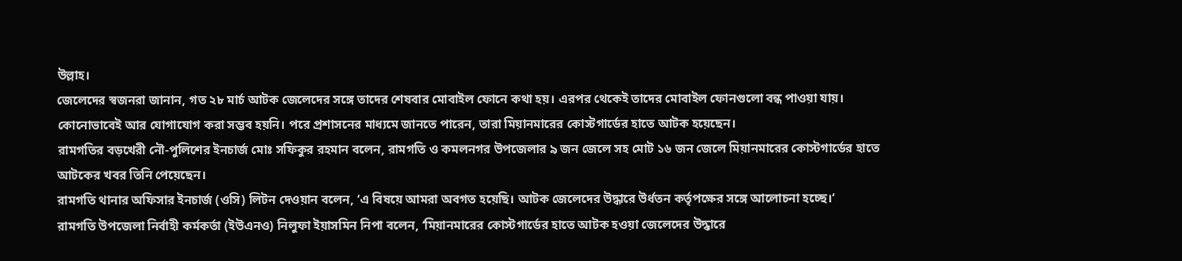উল্লাহ।
জেলেদের স্বজনরা জানান, গত ২৮ মার্চ আটক জেলেদের সঙ্গে তাদের শেষবার মোবাইল ফোনে কথা হয়। এরপর থেকেই তাদের মোবাইল ফোনগুলো বন্ধ পাওয়া যায়। কোনোভাবেই আর যোগাযোগ করা সম্ভব হয়নি। পরে প্রশাসনের মাধ্যমে জানতে পারেন, তারা মিয়ানমারের কোস্টগার্ডের হাতে আটক হয়েছেন।
রামগতির বড়খেরী নৌ-পুলিশের ইনচার্জ মোঃ সফিকুর রহমান বলেন, রামগতি ও কমলনগর উপজেলার ৯ জন জেলে সহ মোট ১৬ জন জেলে মিয়ানমারের কোস্টগার্ডের হাতে আটকের খবর তিনি পেয়েছেন।
রামগতি থানার অফিসার ইনচার্জ (ওসি) লিটন দেওয়ান বলেন, ‘এ বিষয়ে আমরা অবগত হয়েছি। আটক জেলেদের উদ্ধারে উর্ধতন কর্তৃপক্ষের সঙ্গে আলোচনা হচ্ছে।’
রামগতি উপজেলা নির্বাহী কর্মকর্তা (ইউএনও) নিলুফা ইয়াসমিন নিপা বলেন, ‘মিয়ানমারের কোস্টগার্ডের হাতে আটক হওয়া জেলেদের উদ্ধারে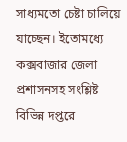সাধ্যমতো চেষ্টা চালিয়ে যাচ্ছেন। ইতোমধ্যে কক্সবাজার জেলা প্রশাসনসহ সংশ্লিষ্ট বিভিন্ন দপ্তরে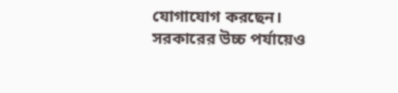যোগাযোগ করছেন। সরকারের উচ্চ পর্যায়েও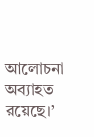আলোচনা অব্যাহত রয়েছে।’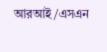আরআই/এসএন